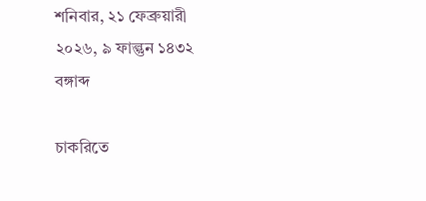শনিবার, ২১ ফেব্রুয়ারী ২০২৬, ৯ ফাল্গুন ১৪৩২ বঙ্গাব্দ

চাকরিতে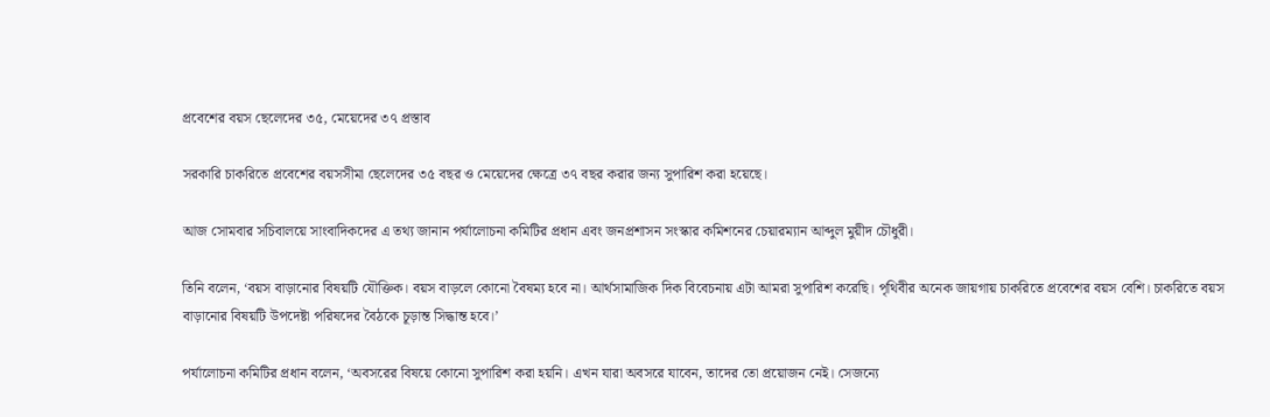প্রবেশের বয়স ছেলেদের ৩৫, মেয়েদের ৩৭ প্রস্তাব

সরকারি চাকরিতে প্রবেশের বয়সসীমা ছেলেদের ৩৫ বছর ও মেয়েদের ক্ষেত্রে ৩৭ বছর করার জন্য সুপারিশ করা হয়েছে।

আজ সোমবার সচিবালয়ে সাংবাদিকদের এ তথ্য জানান পর্যালোচনা কমিটির প্রধান এবং জনপ্রশাসন সংস্কার কমিশনের চেয়ারম্যান আব্দুল মুয়ীদ চৌধুরী।

তিনি বলেন, ‘বয়স বাড়ানোর বিষয়টি যৌক্তিক। বয়স বাড়লে কোনো বৈষম্য হবে না। আর্থসামাজিক দিক বিবেচনায় এটা আমরা সুপারিশ করেছি। পৃথিবীর অনেক জায়গায় চাকরিতে প্রবেশের বয়স বেশি। চাকরিতে বয়স বাড়ানোর বিষয়টি উপদেষ্টা পরিষদের বৈঠকে চূড়ান্ত সিদ্ধান্ত হবে।’

পর্যালোচনা কমিটির প্রধান বলেন, ‘অবসরের বিষয়ে কোনো সুপারিশ করা হয়নি। এখন যারা অবসরে যাবেন, তাদের তো প্রয়োজন নেই। সেজন্যে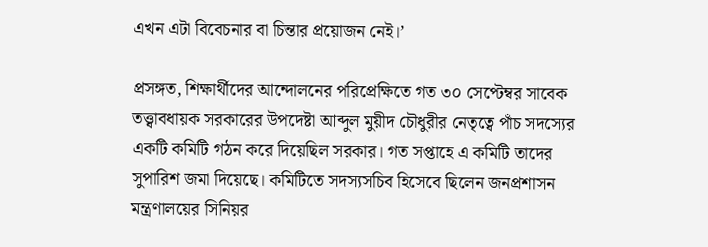এখন এটা বিবেচনার বা চিন্তার প্রয়োজন নেই।’

প্রসঙ্গত, শিক্ষার্থীদের আন্দোলনের পরিপ্রেক্ষিতে গত ৩০ সেপ্টেম্বর সাবেক তত্ত্বাবধায়ক সরকারের উপদেষ্টা আব্দুল মুয়ীদ চৌধুরীর নেতৃত্বে পাঁচ সদস্যের একটি কমিটি গঠন করে দিয়েছিল সরকার। গত সপ্তাহে এ কমিটি তাদের সুপারিশ জমা দিয়েছে। কমিটিতে সদস্যসচিব হিসেবে ছিলেন জনপ্রশাসন মন্ত্রণালয়ের সিনিয়র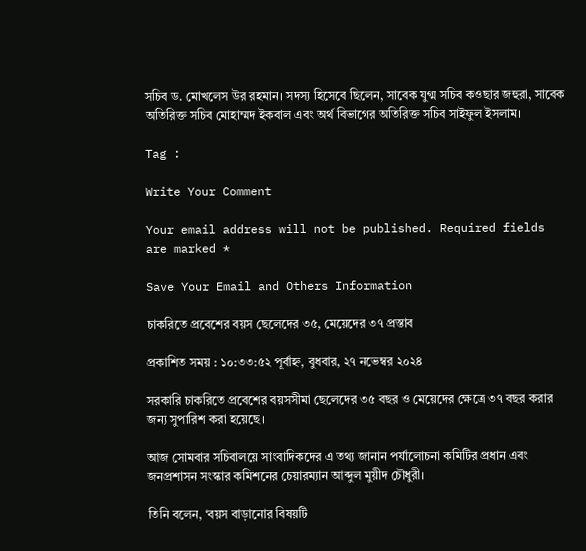সচিব ড. মোখলেস উর রহমান। সদস্য হিসেবে ছিলেন, সাবেক যুগ্ম সচিব কওছার জহুরা, সাবেক অতিরিক্ত সচিব মোহাম্মদ ইকবাল এবং অর্থ বিভাগের অতিরিক্ত সচিব সাইফুল ইসলাম।

Tag :

Write Your Comment

Your email address will not be published. Required fields are marked *

Save Your Email and Others Information

চাকরিতে প্রবেশের বয়স ছেলেদের ৩৫, মেয়েদের ৩৭ প্রস্তাব

প্রকাশিত সময় : ১০:৩৩:৫২ পূর্বাহ্ন, বুধবার, ২৭ নভেম্বর ২০২৪

সরকারি চাকরিতে প্রবেশের বয়সসীমা ছেলেদের ৩৫ বছর ও মেয়েদের ক্ষেত্রে ৩৭ বছর করার জন্য সুপারিশ করা হয়েছে।

আজ সোমবার সচিবালয়ে সাংবাদিকদের এ তথ্য জানান পর্যালোচনা কমিটির প্রধান এবং জনপ্রশাসন সংস্কার কমিশনের চেয়ারম্যান আব্দুল মুয়ীদ চৌধুরী।

তিনি বলেন, ‘বয়স বাড়ানোর বিষয়টি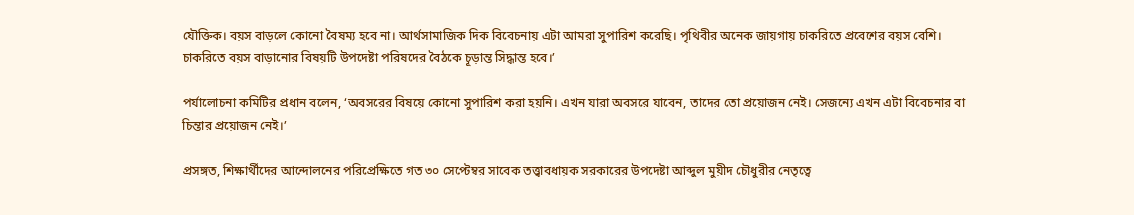যৌক্তিক। বয়স বাড়লে কোনো বৈষম্য হবে না। আর্থসামাজিক দিক বিবেচনায় এটা আমরা সুপারিশ করেছি। পৃথিবীর অনেক জায়গায় চাকরিতে প্রবেশের বয়স বেশি। চাকরিতে বয়স বাড়ানোর বিষয়টি উপদেষ্টা পরিষদের বৈঠকে চূড়ান্ত সিদ্ধান্ত হবে।’

পর্যালোচনা কমিটির প্রধান বলেন, ‘অবসরের বিষয়ে কোনো সুপারিশ করা হয়নি। এখন যারা অবসরে যাবেন, তাদের তো প্রয়োজন নেই। সেজন্যে এখন এটা বিবেচনার বা চিন্তার প্রয়োজন নেই।’

প্রসঙ্গত, শিক্ষার্থীদের আন্দোলনের পরিপ্রেক্ষিতে গত ৩০ সেপ্টেম্বর সাবেক তত্ত্বাবধায়ক সরকারের উপদেষ্টা আব্দুল মুয়ীদ চৌধুরীর নেতৃত্বে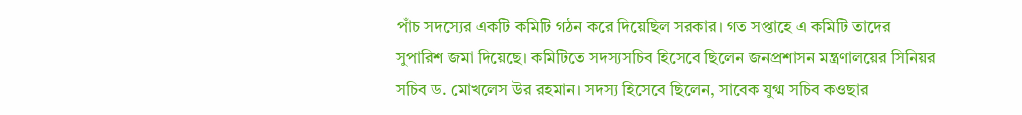পাঁচ সদস্যের একটি কমিটি গঠন করে দিয়েছিল সরকার। গত সপ্তাহে এ কমিটি তাদের সুপারিশ জমা দিয়েছে। কমিটিতে সদস্যসচিব হিসেবে ছিলেন জনপ্রশাসন মন্ত্রণালয়ের সিনিয়র সচিব ড. মোখলেস উর রহমান। সদস্য হিসেবে ছিলেন, সাবেক যুগ্ম সচিব কওছার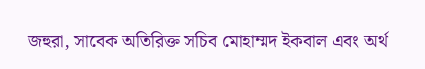জহুরা, সাবেক অতিরিক্ত সচিব মোহাম্মদ ইকবাল এবং অর্থ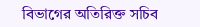বিভাগের অতিরিক্ত সচিব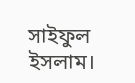সাইফুল ইসলাম।